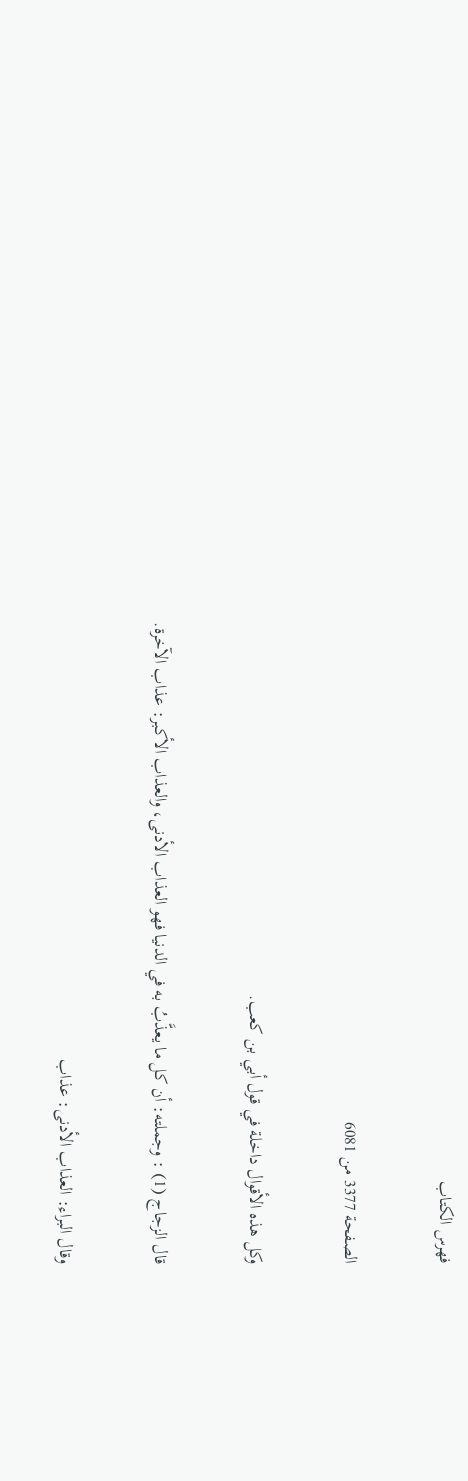فهرس الكتاب

الصفحة 3377 من 6081

وكل هذه الأقوال داخلة في قول أبي بن كعب.

قال الزجاج (1) : وجملته: أن كل ما يعذَّبُ به في الدنيا فهو العذاب الأدنى، والعذاب الأكبر: عذاب الآخرة.

وقال البراء: العذاب الأدنى: عذاب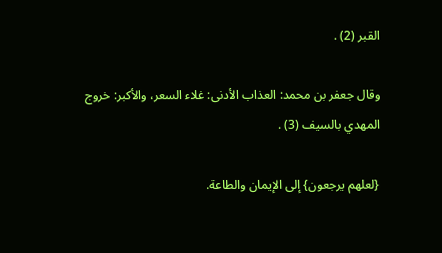القبر (2) .

وقال جعفر بن محمد: العذاب الأدنى: غلاء السعر، والأكبر: خروج المهدي بالسيف (3) .

{لعلهم يرجعون} إلى الإيمان والطاعة.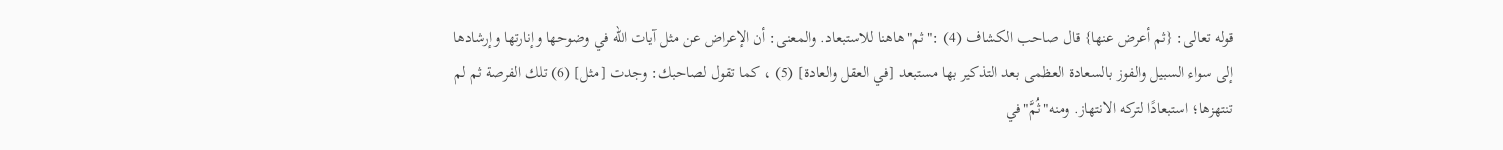قوله تعالى: {ثم أعرض عنها} قال صاحب الكشاف (4) :"ثم"هاهنا للاستبعاد. والمعنى: أن الإعراض عن مثل آيات الله في وضوحها وإنارتها وإرشادها إلى سواء السبيل والفوز بالسعادة العظمى بعد التذكير بها مستبعد [في العقل والعادة] (5) ، كما تقول لصاحبك: وجدت [مثل] (6) تلك الفرصة ثم لم تنتهزها؛ استبعادًا لتركه الانتهاز. ومنه"ثُمَّ"في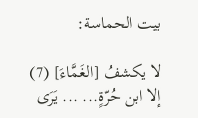بيت الحماسة:

لا يكشفُ [الغَمَّاءَ] (7) إلا ابن حُرّةٍ... ... يَرَى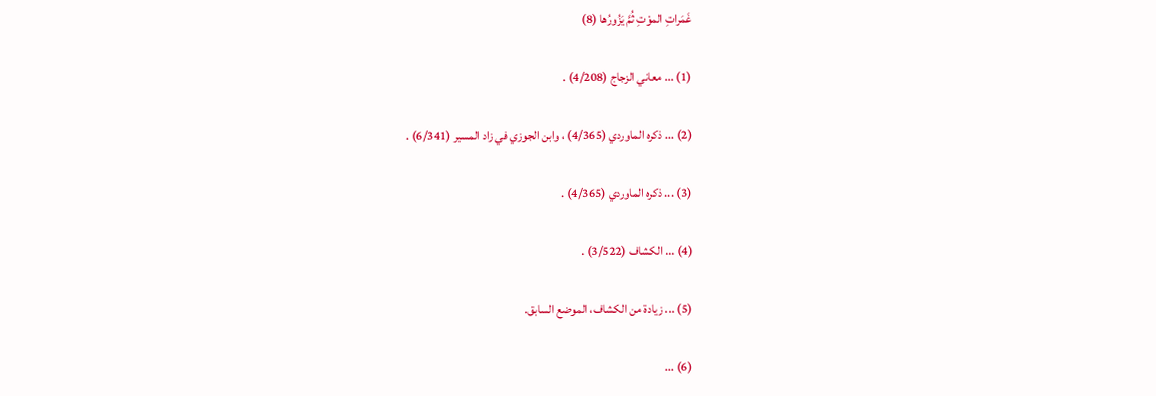غَمَراتِ الموْتِ ثُمَّ يَزُورُها (8)

(1) ... معاني الزجاج (4/208) .

(2) ... ذكره الماوردي (4/365) ، وابن الجوزي في زاد المسير (6/341) .

(3) ... ذكره الماوردي (4/365) .

(4) ... الكشاف (3/522) .

(5) ... زيادة من الكشاف، الموضع السابق.

(6) ...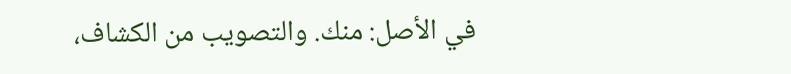في الأصل: منك. والتصويب من الكشاف،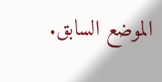الموضع السابق.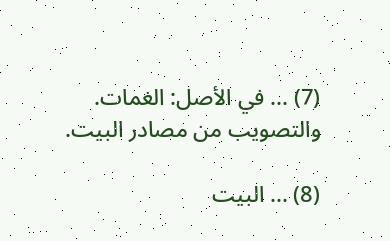(7) ... في الأصل: الغمات. والتصويب من مصادر البيت.

(8) ... البيت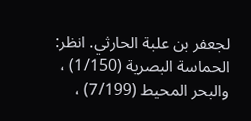لجعفر بن علبة الحارثي. انظر: الحماسة البصرية (1/150) ، والبحر المحيط (7/199) ،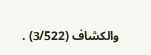والكشاف (3/522) .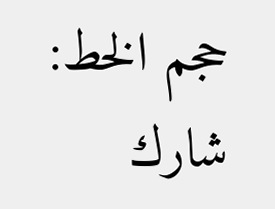حجم الخط:
شارك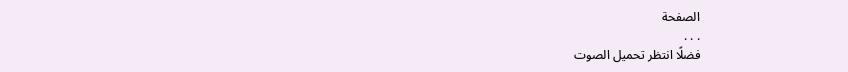الصفحة
. . .
فضلًا انتظر تحميل الصوت